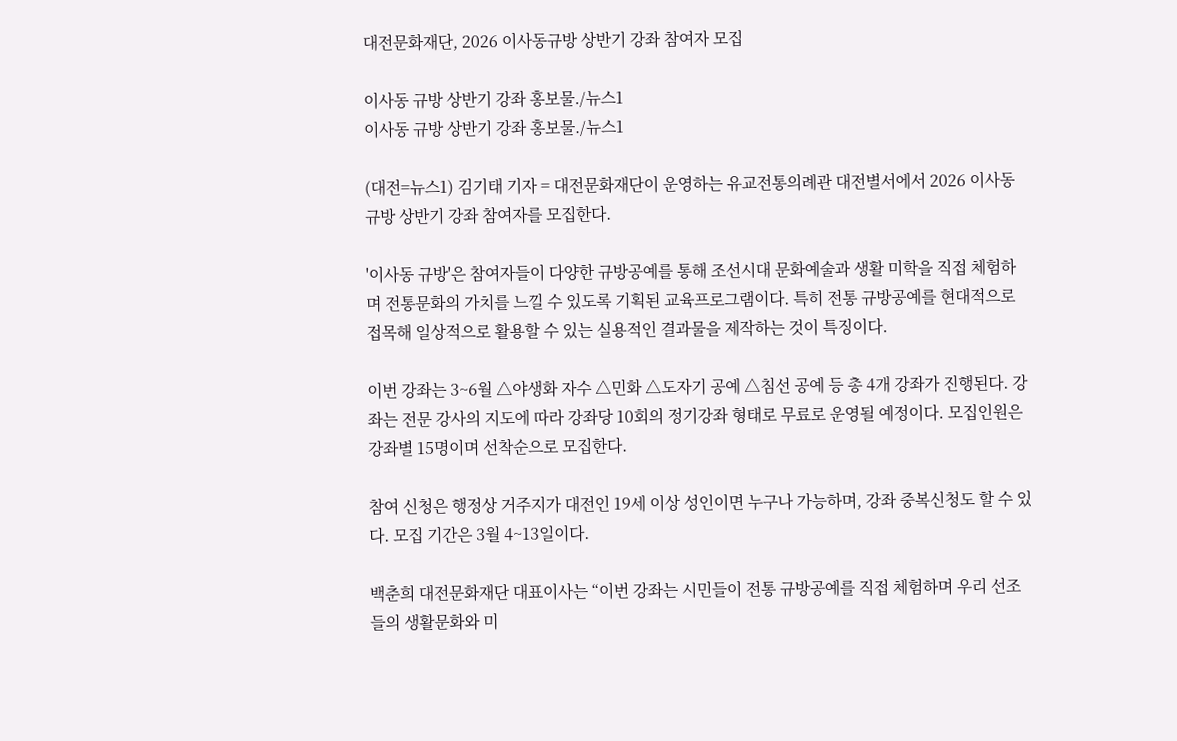대전문화재단, 2026 이사동규방 상반기 강좌 참여자 모집

이사동 규방 상반기 강좌 홍보물./뉴스1
이사동 규방 상반기 강좌 홍보물./뉴스1

(대전=뉴스1) 김기태 기자 = 대전문화재단이 운영하는 유교전통의례관 대전별서에서 2026 이사동 규방 상반기 강좌 참여자를 모집한다.

'이사동 규방'은 참여자들이 다양한 규방공예를 통해 조선시대 문화예술과 생활 미학을 직접 체험하며 전통문화의 가치를 느낄 수 있도록 기획된 교육프로그램이다. 특히 전통 규방공예를 현대적으로 접목해 일상적으로 활용할 수 있는 실용적인 결과물을 제작하는 것이 특징이다.

이번 강좌는 3~6월 △야생화 자수 △민화 △도자기 공예 △침선 공예 등 총 4개 강좌가 진행된다. 강좌는 전문 강사의 지도에 따라 강좌당 10회의 정기강좌 형태로 무료로 운영될 예정이다. 모집인원은 강좌별 15명이며 선착순으로 모집한다.

참여 신청은 행정상 거주지가 대전인 19세 이상 성인이면 누구나 가능하며, 강좌 중복신청도 할 수 있다. 모집 기간은 3월 4~13일이다.

백춘희 대전문화재단 대표이사는 “이번 강좌는 시민들이 전통 규방공예를 직접 체험하며 우리 선조들의 생활문화와 미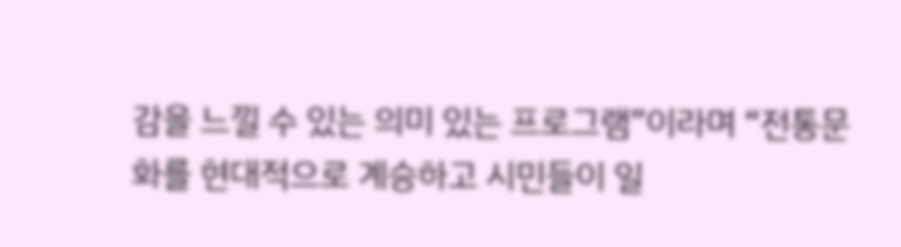감을 느낄 수 있는 의미 있는 프로그램”이라며 “전통문화를 현대적으로 계승하고 시민들이 일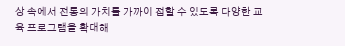상 속에서 전통의 가치를 가까이 접할 수 있도록 다양한 교육 프로그램을 확대해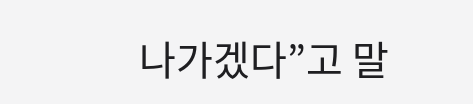나가겠다”고 말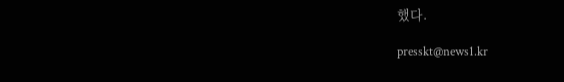했다.

presskt@news1.kr